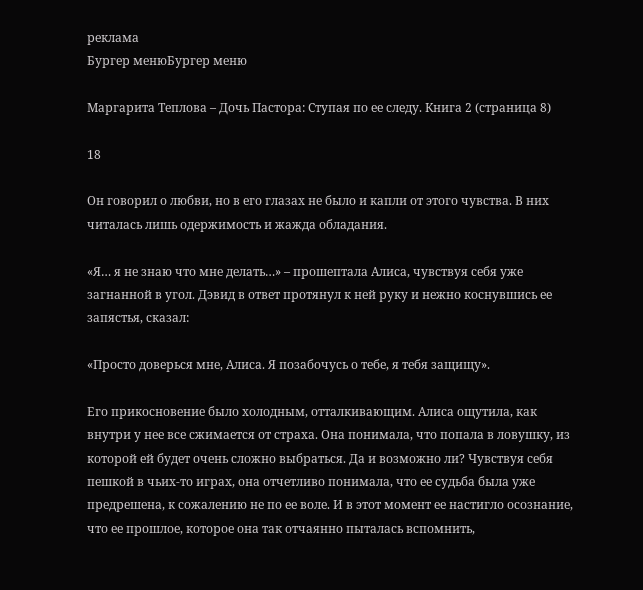реклама
Бургер менюБургер меню

Маргарита Теплова – Дочь Пастора: Ступая по ее следу. Книга 2 (страница 8)

18

Он говорил о любви, но в его глазах не было и капли от этого чувства. В них читалась лишь одержимость и жажда обладания.

«Я… я не знаю что мне делать…» – прошептала Алиса, чувствуя себя уже загнанной в угол. Дэвид в ответ протянул к ней руку и нежно коснувшись ее запястья, сказал:

«Просто доверься мне, Алиса. Я позабочусь о тебе, я тебя защищу».

Его прикосновение было холодным, отталкивающим. Алиса ощутила, как внутри у нее все сжимается от страха. Она понимала, что попала в ловушку, из которой ей будет очень сложно выбраться. Да и возможно ли? Чувствуя себя пешкой в чьих-то играх, она отчетливо понимала, что ее судьба была уже предрешена, к сожалению не по ее воле. И в этот момент ее настигло осознание, что ее прошлое, которое она так отчаянно пыталась вспомнить,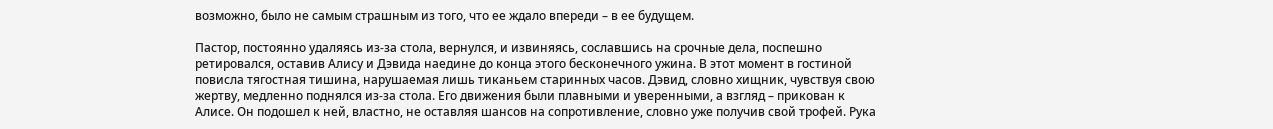возможно, было не самым страшным из того, что ее ждало впереди – в ее будущем.

Пастор, постоянно удаляясь из-за стола, вернулся, и извиняясь, сославшись на срочные дела, поспешно ретировался, оставив Алису и Дэвида наедине до конца этого бесконечного ужина. В этот момент в гостиной повисла тягостная тишина, нарушаемая лишь тиканьем старинных часов. Дэвид, словно хищник, чувствуя свою жертву, медленно поднялся из-за стола. Его движения были плавными и уверенными, а взгляд – прикован к Алисе. Он подошел к ней, властно, не оставляя шансов на сопротивление, словно уже получив свой трофей. Рука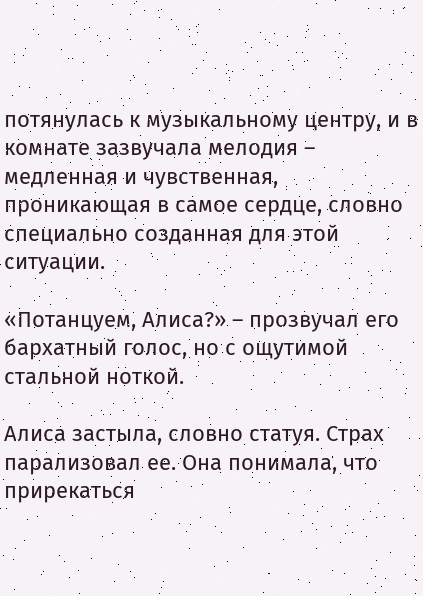потянулась к музыкальному центру, и в комнате зазвучала мелодия – медленная и чувственная, проникающая в самое сердце, словно специально созданная для этой ситуации.

«Потанцуем, Алиса?» – прозвучал его бархатный голос, но с ощутимой стальной ноткой.

Алиса застыла, словно статуя. Страх парализовал ее. Она понимала, что прирекаться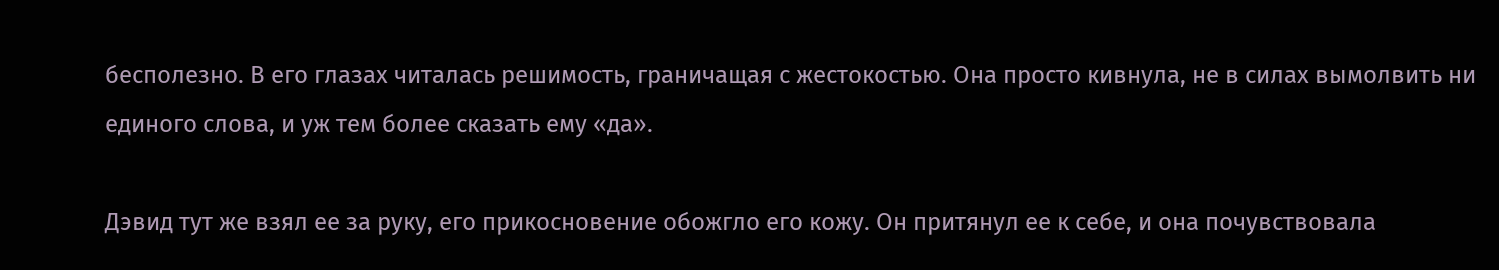бесполезно. В его глазах читалась решимость, граничащая с жестокостью. Она просто кивнула, не в силах вымолвить ни единого слова, и уж тем более сказать ему «да».

Дэвид тут же взял ее за руку, его прикосновение обожгло его кожу. Он притянул ее к себе, и она почувствовала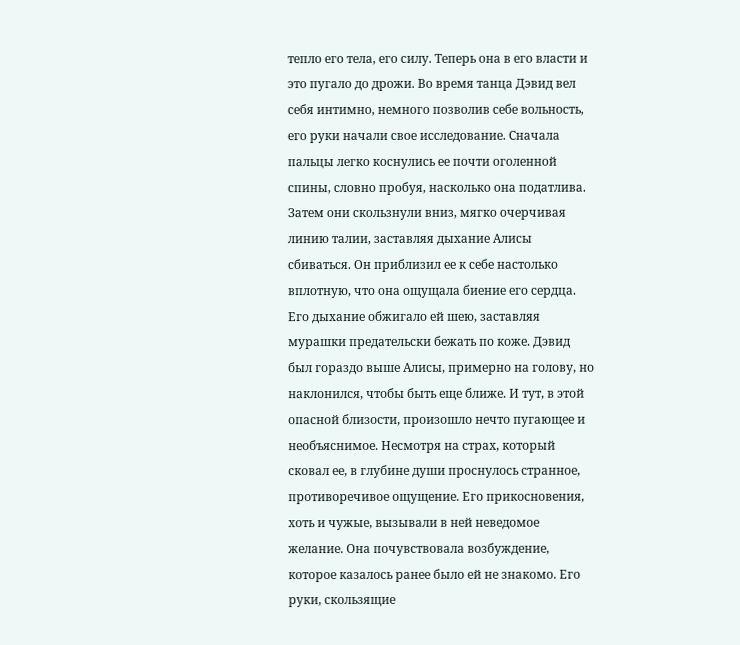тепло его тела, его силу. Теперь она в его власти и это пугало до дрожи. Во время танца Дэвид вел себя интимно, немного позволив себе вольность, его руки начали свое исследование. Сначала пальцы легко коснулись ее почти оголенной спины, словно пробуя, насколько она податлива. Затем они скользнули вниз, мягко очерчивая линию талии, заставляя дыхание Алисы сбиваться. Он приблизил ее к себе настолько вплотную, что она ощущала биение его сердца. Его дыхание обжигало ей шею, заставляя мурашки предательски бежать по коже. Дэвид был гораздо выше Алисы, примерно на голову, но наклонился, чтобы быть еще ближе. И тут, в этой опасной близости, произошло нечто пугающее и необъяснимое. Несмотря на страх, который сковал ее, в глубине души проснулось странное, противоречивое ощущение. Его прикосновения, хоть и чужые, вызывали в ней неведомое желание. Она почувствовала возбуждение, которое казалось ранее было ей не знакомо. Его руки, скользящие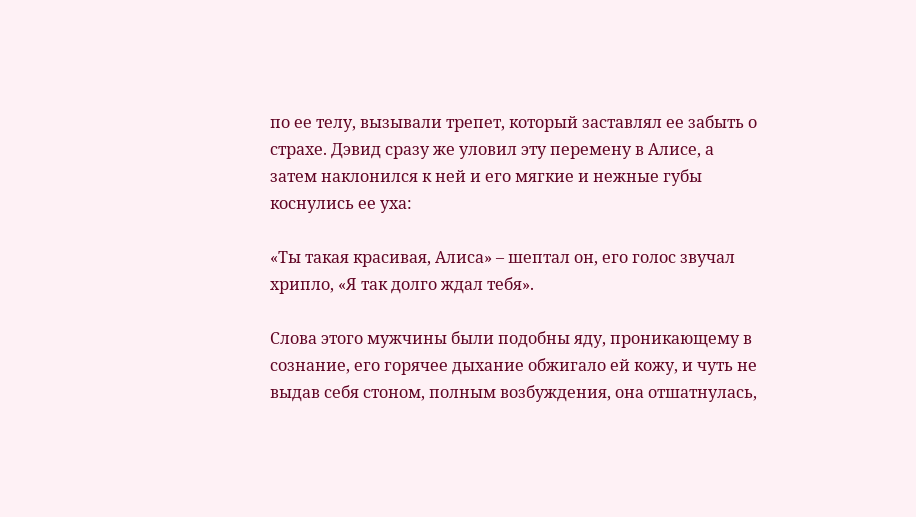по ее телу, вызывали трепет, который заставлял ее забыть о страхе. Дэвид сразу же уловил эту перемену в Алисе, а затем наклонился к ней и его мягкие и нежные губы коснулись ее уха:

«Ты такая красивая, Алиса» – шептал он, его голос звучал хрипло, «Я так долго ждал тебя».

Слова этого мужчины были подобны яду, проникающему в сознание, его горячее дыхание обжигало ей кожу, и чуть не выдав себя стоном, полным возбуждения, она отшатнулась,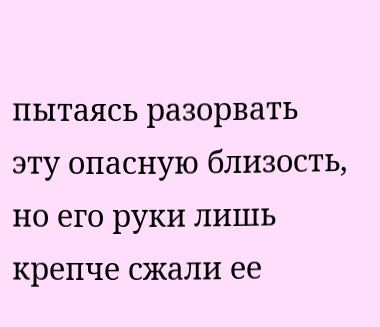пытаясь разорвать эту опасную близость, но его руки лишь крепче сжали ее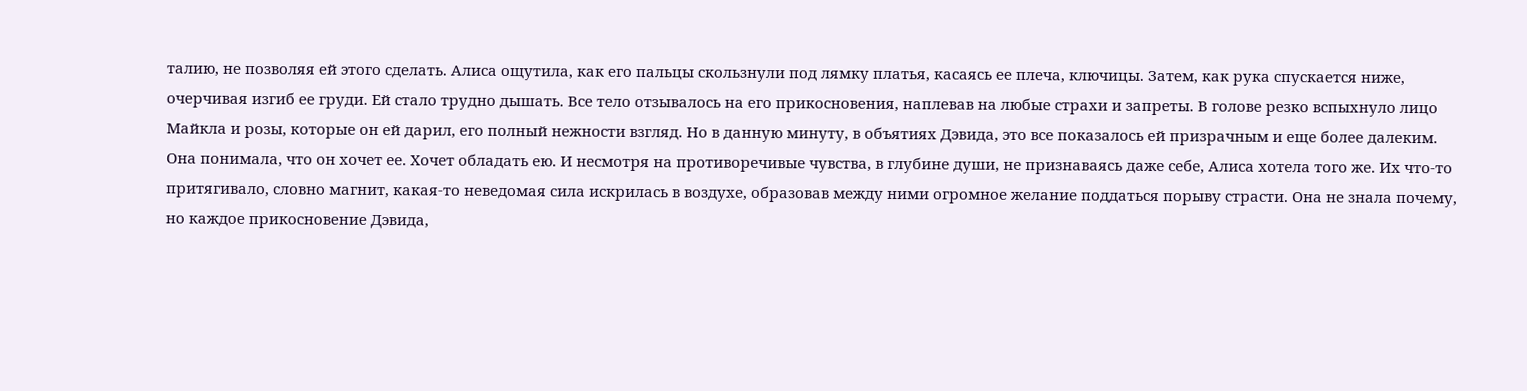талию, не позволяя ей этого сделать. Алиса ощутила, как его пальцы скользнули под лямку платья, касаясь ее плеча, ключицы. Затем, как рука спускается ниже, очерчивая изгиб ее груди. Ей стало трудно дышать. Все тело отзывалось на его прикосновения, наплевав на любые страхи и запреты. В голове резко вспыхнуло лицо Майкла и розы, которые он ей дарил, его полный нежности взгляд. Но в данную минуту, в объятиях Дэвида, это все показалось ей призрачным и еще более далеким. Она понимала, что он хочет ее. Хочет обладать ею. И несмотря на противоречивые чувства, в глубине души, не признаваясь даже себе, Алиса хотела того же. Их что-то притягивало, словно магнит, какая-то неведомая сила искрилась в воздухе, образовав между ними огромное желание поддаться порыву страсти. Она не знала почему, но каждое прикосновение Дэвида,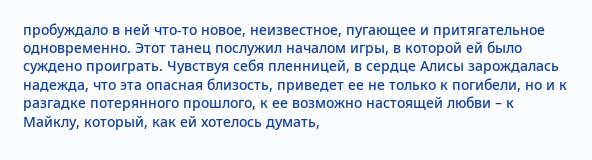пробуждало в ней что-то новое, неизвестное, пугающее и притягательное одновременно. Этот танец послужил началом игры, в которой ей было суждено проиграть. Чувствуя себя пленницей, в сердце Алисы зарождалась надежда, что эта опасная близость, приведет ее не только к погибели, но и к разгадке потерянного прошлого, к ее возможно настоящей любви – к Майклу, который, как ей хотелось думать,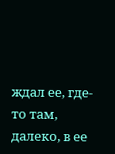ждал ее, где-то там, далеко, в ее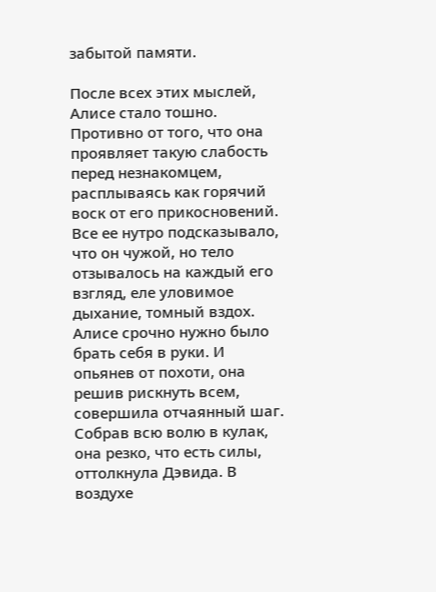забытой памяти.

После всех этих мыслей, Алисе стало тошно. Противно от того, что она проявляет такую слабость перед незнакомцем, расплываясь как горячий воск от его прикосновений. Все ее нутро подсказывало, что он чужой, но тело отзывалось на каждый его взгляд, еле уловимое дыхание, томный вздох. Алисе срочно нужно было брать себя в руки. И опьянев от похоти, она решив рискнуть всем, совершила отчаянный шаг. Собрав всю волю в кулак, она резко, что есть силы, оттолкнула Дэвида. В воздухе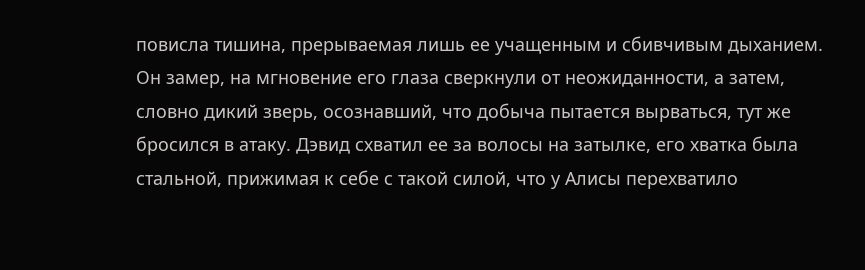повисла тишина, прерываемая лишь ее учащенным и сбивчивым дыханием. Он замер, на мгновение его глаза сверкнули от неожиданности, а затем, словно дикий зверь, осознавший, что добыча пытается вырваться, тут же бросился в атаку. Дэвид схватил ее за волосы на затылке, его хватка была стальной, прижимая к себе с такой силой, что у Алисы перехватило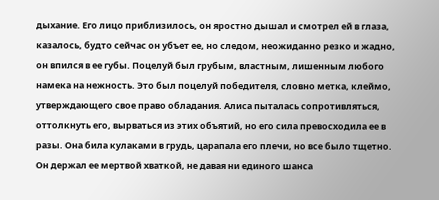дыхание. Его лицо приблизилось, он яростно дышал и смотрел ей в глаза, казалось, будто сейчас он убъет ее, но следом, неожиданно резко и жадно, он впился в ее губы. Поцелуй был грубым, властным, лишенным любого намека на нежность. Это был поцелуй победителя, словно метка, клеймо, утверждающего свое право обладания. Алиса пыталась сопротивляться, оттолкнуть его, вырваться из этих объятий, но его сила превосходила ее в разы. Она била кулаками в грудь, царапала его плечи, но все было тщетно. Он держал ее мертвой хваткой, не давая ни единого шанса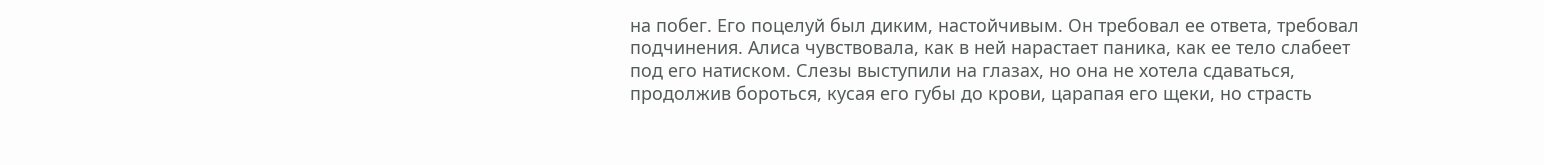на побег. Его поцелуй был диким, настойчивым. Он требовал ее ответа, требовал подчинения. Алиса чувствовала, как в ней нарастает паника, как ее тело слабеет под его натиском. Слезы выступили на глазах, но она не хотела сдаваться, продолжив бороться, кусая его губы до крови, царапая его щеки, но страсть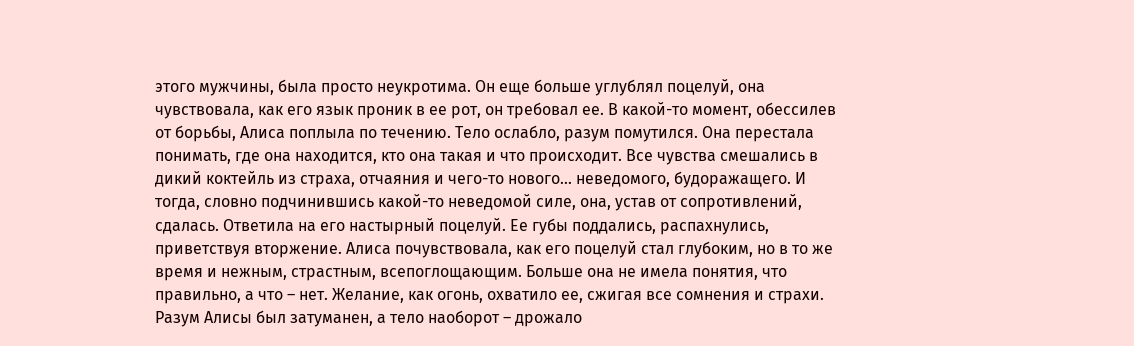этого мужчины, была просто неукротима. Он еще больше углублял поцелуй, она чувствовала, как его язык проник в ее рот, он требовал ее. В какой-то момент, обессилев от борьбы, Алиса поплыла по течению. Тело ослабло, разум помутился. Она перестала понимать, где она находится, кто она такая и что происходит. Все чувства смешались в дикий коктейль из страха, отчаяния и чего-то нового… неведомого, будоражащего. И тогда, словно подчинившись какой-то неведомой силе, она, устав от сопротивлений, сдалась. Ответила на его настырный поцелуй. Ее губы поддались, распахнулись, приветствуя вторжение. Алиса почувствовала, как его поцелуй стал глубоким, но в то же время и нежным, страстным, всепоглощающим. Больше она не имела понятия, что правильно, а что – нет. Желание, как огонь, охватило ее, сжигая все сомнения и страхи. Разум Алисы был затуманен, а тело наоборот – дрожало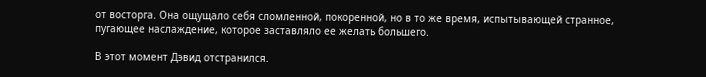от восторга. Она ощущало себя сломленной, покоренной, но в то же время, испытывающей странное, пугающее наслаждение, которое заставляло ее желать большего.

В этот момент Дэвид отстранился.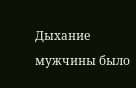Дыхание мужчины было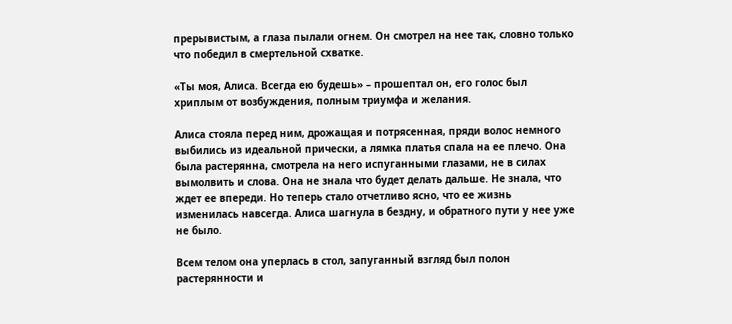прерывистым, а глаза пылали огнем. Он смотрел на нее так, словно только что победил в смертельной схватке.

«Ты моя, Алиса. Всегда ею будешь» – прошептал он, его голос был хриплым от возбуждения, полным триумфа и желания.

Алиса стояла перед ним, дрожащая и потрясенная, пряди волос немного выбились из идеальной прически, а лямка платья спала на ее плечо. Она была растерянна, смотрела на него испуганными глазами, не в силах вымолвить и слова. Она не знала что будет делать дальше. Не знала, что ждет ее впереди. Но теперь стало отчетливо ясно, что ее жизнь изменилась навсегда. Алиса шагнула в бездну, и обратного пути у нее уже не было.

Всем телом она уперлась в стол, запуганный взгляд был полон растерянности и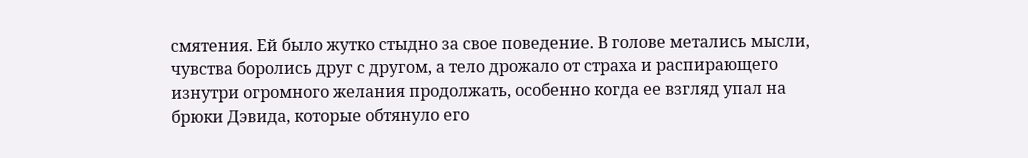смятения. Ей было жутко стыдно за свое поведение. В голове метались мысли, чувства боролись друг с другом, а тело дрожало от страха и распирающего изнутри огромного желания продолжать, особенно когда ее взгляд упал на брюки Дэвида, которые обтянуло его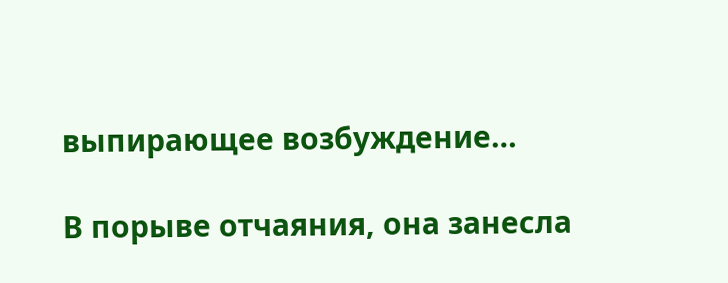выпирающее возбуждение…

В порыве отчаяния, она занесла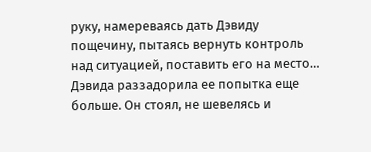руку, намереваясь дать Дэвиду пощечину, пытаясь вернуть контроль над ситуацией, поставить его на место… Дэвида раззадорила ее попытка еще больше. Он стоял, не шевелясь и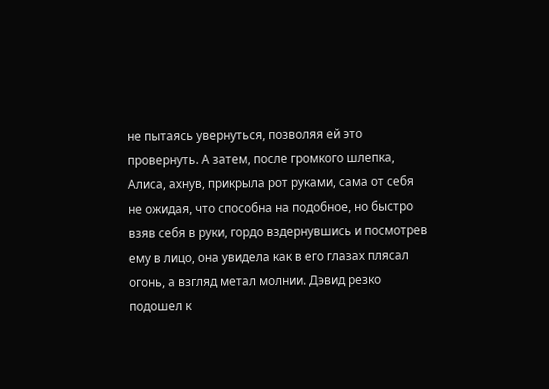не пытаясь увернуться, позволяя ей это провернуть. А затем, после громкого шлепка, Алиса, ахнув, прикрыла рот руками, сама от себя не ожидая, что способна на подобное, но быстро взяв себя в руки, гордо вздернувшись и посмотрев ему в лицо, она увидела как в его глазах плясал огонь, а взгляд метал молнии. Дэвид резко подошел к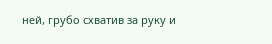ней, грубо схватив за руку и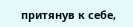притянув к себе,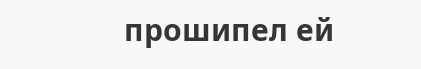прошипел ей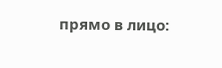прямо в лицо: